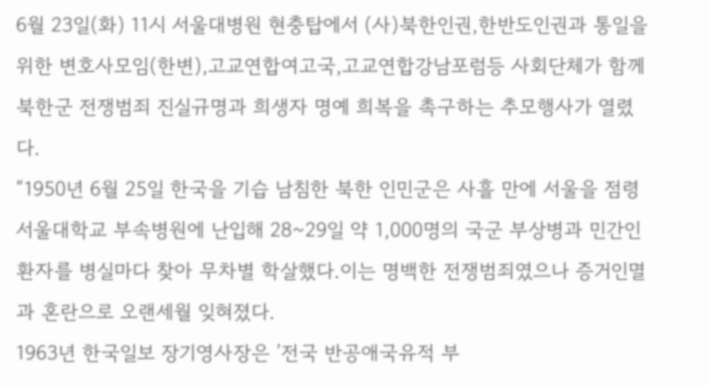6월 23일(화) 11시 서울대병원 현충탑에서 (사)북한인권,한반도인권과 통일을 위한 변호사모임(한변),고교연합여고국,고교연합강남포럼등 사회단체가 함께 북한군 전쟁범죄 진실규명과 희생자 명예 희복을 촉구하는 추모행사가 열렸다.
“1950년 6월 25일 한국을 기습 남침한 북한 인민군은 사흘 만에 서울을 점령 서울대학교 부속병원에 난입해 28~29일 약 1,000명의 국군 부상병과 민간인 환자를 병실마다 찾아 무차별 학살했다.이는 명백한 전쟁범죄였으나 증거인멸과 혼란으로 오랜세월 잊혀졌다.
1963년 한국일보 장기영사장은 ’전국 반공애국유적 부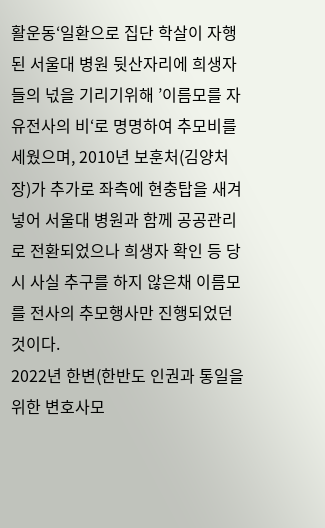활운동‘일환으로 집단 학살이 자행된 서울대 병원 뒷산자리에 희생자들의 넋을 기리기위해 ’이름모를 자유전사의 비‘로 명명하여 추모비를 세웠으며, 2010년 보훈처(김양처장)가 추가로 좌측에 현충탑을 새겨넣어 서울대 병원과 함께 공공관리로 전환되었으나 희생자 확인 등 당시 사실 추구를 하지 않은채 이름모를 전사의 추모행사만 진행되었던 것이다.
2022년 한변(한반도 인권과 통일을 위한 변호사모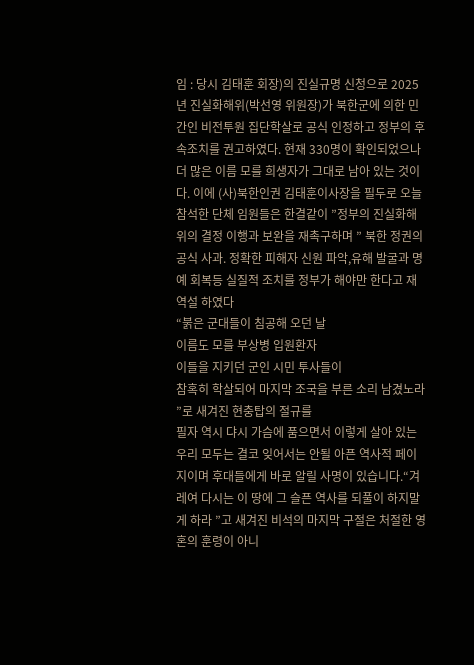임 : 당시 김태훈 회장)의 진실규명 신청으로 2025년 진실화해위(박선영 위원장)가 북한군에 의한 민간인 비전투원 집단학살로 공식 인정하고 정부의 후속조치를 권고하였다. 현재 330명이 확인되었으나 더 많은 이름 모를 희생자가 그대로 남아 있는 것이다. 이에 (사)북한인권 김태훈이사장을 필두로 오늘 참석한 단체 임원들은 한결같이 ”정부의 진실화해위의 결정 이행과 보완을 재촉구하며 ” 북한 정권의 공식 사과. 정확한 피해자 신원 파악,유해 발굴과 명예 회복등 실질적 조치를 정부가 해야만 한다고 재역설 하였다
“붉은 군대들이 침공해 오던 날
이름도 모를 부상병 입원환자
이들을 지키던 군인 시민 투사들이
참혹히 학살되어 마지막 조국을 부른 소리 남겼노라 ”로 새겨진 현충탑의 절규를
필자 역시 댜시 가슴에 품으면서 이렇게 살아 있는 우리 모두는 결코 잊어서는 안될 아픈 역사적 페이지이며 후대들에게 바로 알릴 사명이 있습니다.“겨레여 다시는 이 땅에 그 슬픈 역사를 되풀이 하지말게 하라 ”고 새겨진 비석의 마지막 구절은 처절한 영혼의 훈령이 아니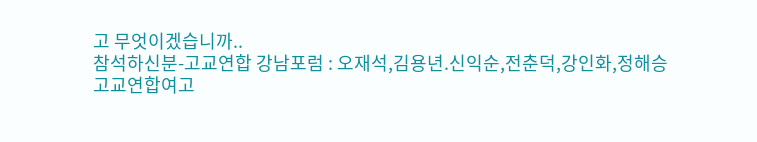고 무엇이겠습니까..
참석하신분-고교연합 강남포럼 : 오재석,김용년.신익순,전춘덕,강인화,정해승
고교연합여고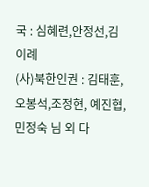국 : 심혜련,안정선,김이례
(사)북한인권 : 김태훈,오봉석,조정현, 예진협,민정숙 님 외 다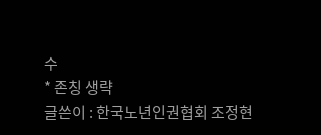수
* 존칭 생략
글쓴이 : 한국노년인권협회 조정현